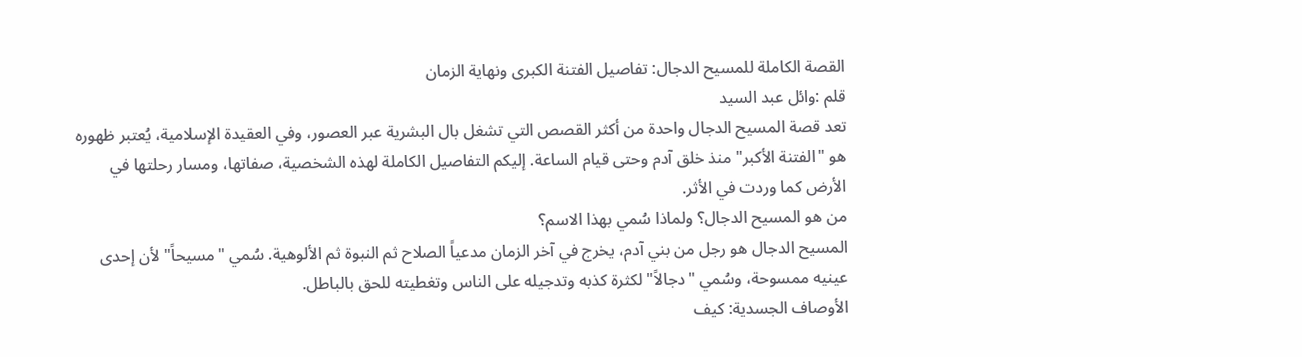القصة الكاملة للمسيح الدجال: تفاصيل الفتنة الكبرى ونهاية الزمان
قلم :وائل عبد السيد
تعد قصة المسيح الدجال واحدة من أكثر القصص التي تشغل بال البشرية عبر العصور، وفي العقيدة الإسلامية، يُعتبر ظهوره هو "الفتنة الأكبر" منذ خلق آدم وحتى قيام الساعة. إليكم التفاصيل الكاملة لهذه الشخصية، صفاتها، ومسار رحلتها في الأرض كما وردت في الأثر.
من هو المسيح الدجال؟ ولماذا سُمي بهذا الاسم؟
المسيح الدجال هو رجل من بني آدم، يخرج في آخر الزمان مدعياً الصلاح ثم النبوة ثم الألوهية. سُمي "مسيحاً" لأن إحدى عينيه ممسوحة، وسُمي "دجالاً" لكثرة كذبه وتدجيله على الناس وتغطيته للحق بالباطل.
الأوصاف الجسدية: كيف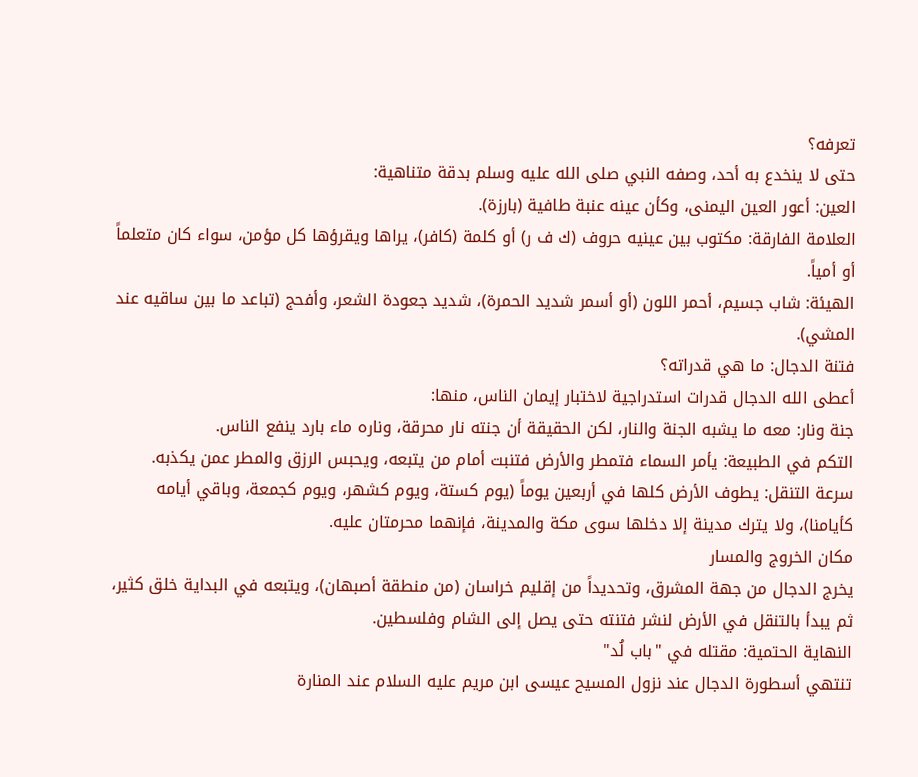تعرفه؟
حتى لا ينخدع به أحد، وصفه النبي صلى الله عليه وسلم بدقة متناهية:
العين: أعور العين اليمنى، وكأن عينه عنبة طافية (بارزة).
العلامة الفارقة: مكتوب بين عينيه حروف (ك ف ر) أو كلمة (كافر)، يراها ويقرؤها كل مؤمن، سواء كان متعلماً أو أمياً.
الهيئة: شاب جسيم، أحمر اللون (أو أسمر شديد الحمرة)، شديد جعودة الشعر، وأفحج (تباعد ما بين ساقيه عند المشي).
فتنة الدجال: ما هي قدراته؟
أعطى الله الدجال قدرات استدراجية لاختبار إيمان الناس، منها:
جنة ونار: معه ما يشبه الجنة والنار، لكن الحقيقة أن جنته نار محرقة، وناره ماء بارد ينفع الناس.
التكم في الطبيعة: يأمر السماء فتمطر والأرض فتنبت أمام من يتبعه، ويحبس الرزق والمطر عمن يكذبه.
سرعة التنقل: يطوف الأرض كلها في أربعين يوماً (يوم كستة، ويوم كشهر، ويوم كجمعة، وباقي أيامه كأيامنا)، ولا يترك مدينة إلا دخلها سوى مكة والمدينة، فإنهما محرمتان عليه.
مكان الخروج والمسار
يخرج الدجال من جهة المشرق، وتحديداً من إقليم خراسان (من منطقة أصبهان)، ويتبعه في البداية خلق كثير، ثم يبدأ بالتنقل في الأرض لنشر فتنته حتى يصل إلى الشام وفلسطين.
النهاية الحتمية: مقتله في "باب لُد"
تنتهي أسطورة الدجال عند نزول المسيح عيسى ابن مريم عليه السلام عند المنارة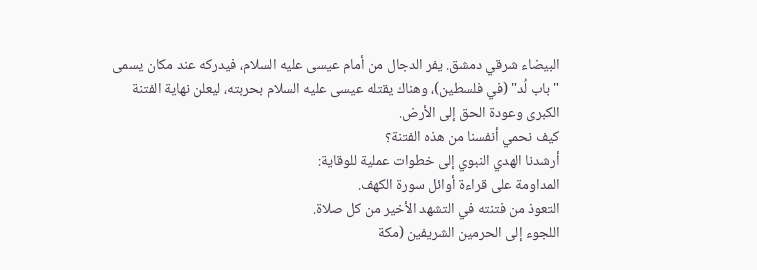البيضاء شرقي دمشق. يفر الدجال من أمام عيسى عليه السلام، فيدركه عند مكان يسمى "باب لُد" (في فلسطين)، وهناك يقتله عيسى عليه السلام بحربته، ليعلن نهاية الفتنة الكبرى وعودة الحق إلى الأرض.
كيف نحمي أنفسنا من هذه الفتنة؟
أرشدنا الهدي النبوي إلى خطوات عملية للوقاية:
المداومة على قراءة أوائل سورة الكهف.
التعوذ من فتنته في التشهد الأخير من كل صلاة.
اللجوء إلى الحرمين الشريفين (مكة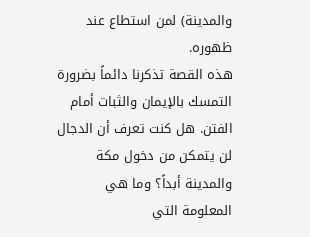والمدينة) لمن استطاع عند ظهوره.
هذه القصة تذكرنا دائماً بضرورة التمسك بالإيمان والثبات أمام الفتن. هل كنت تعرف أن الدجال لن يتمكن من دخول مكة والمدينة أبداً؟ وما هي المعلومة التي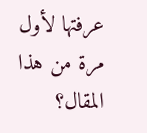عرفتها لأول مرة من هذا المقال؟